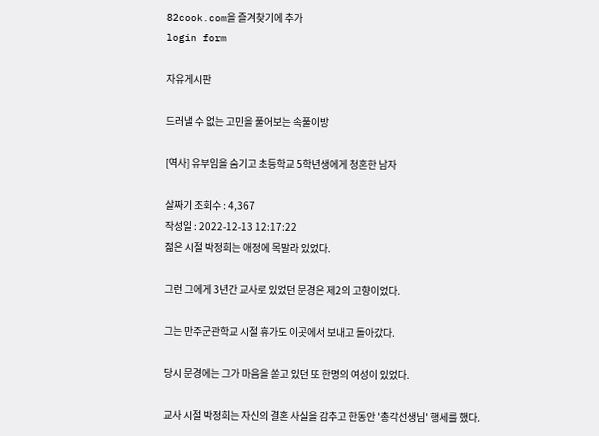82cook.com을 즐겨찾기에 추가
login form

자유게시판

드러낼 수 없는 고민을 풀어보는 속풀이방

[역사] 유부임을 숨기고 초등학교 5학년생에게 청혼한 남자

살짜기 조회수 : 4,367
작성일 : 2022-12-13 12:17:22
젊은 시절 박정희는 애정에 목말라 있었다.

그런 그에게 3년간 교사로 있었던 문경은 제2의 고향이었다.

그는 만주군관학교 시절 휴가도 이곳에서 보내고 돌아갔다.

당시 문경에는 그가 마음을 쏟고 있던 또 한명의 여성이 있었다.

교사 시절 박정희는 자신의 결혼 사실을 감추고 한동안 '총각선생님' 행세를 했다.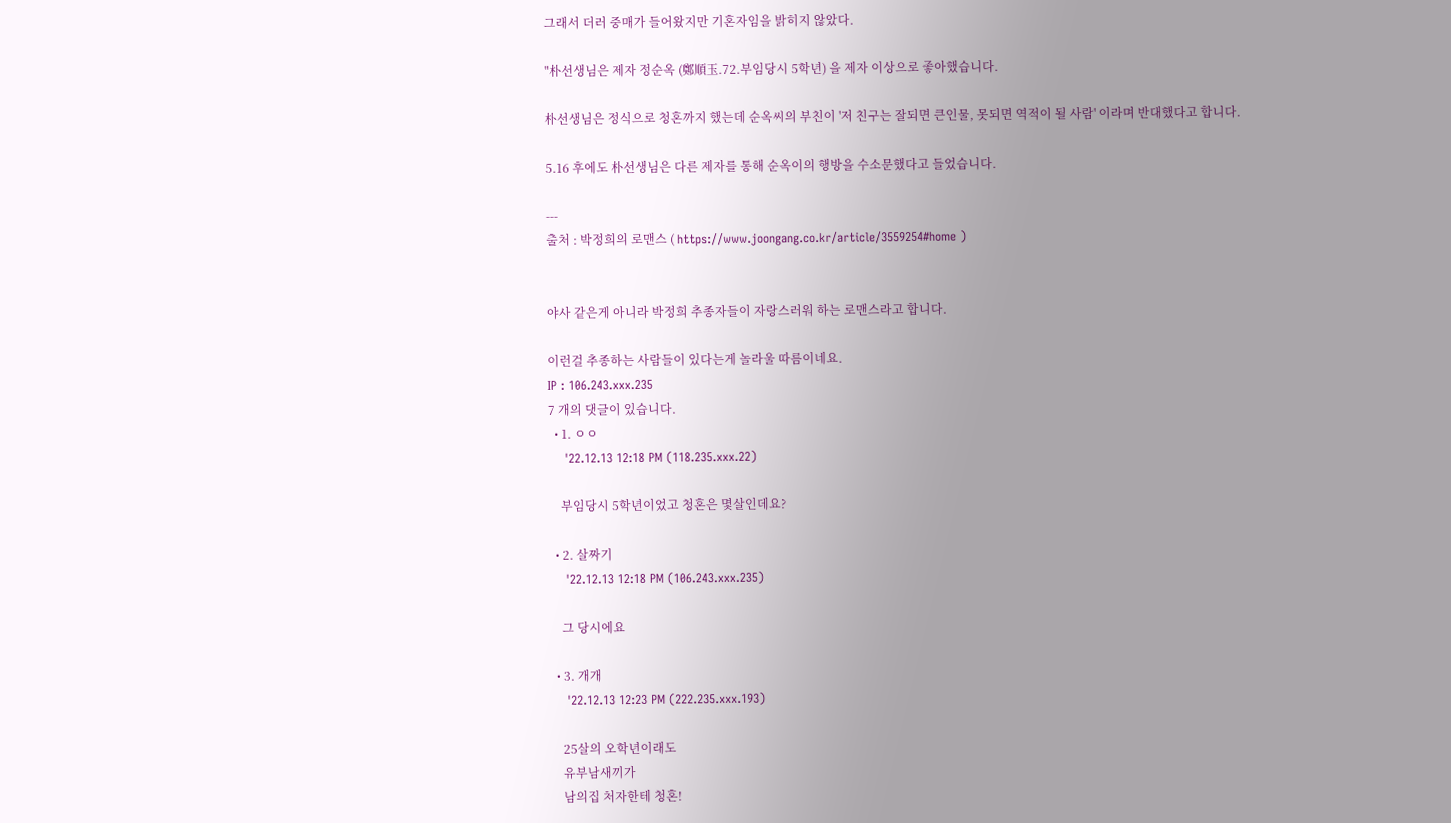그래서 더러 중매가 들어왔지만 기혼자임을 밝히지 않았다.

"朴선생님은 제자 정순옥 (鄭順玉.72.부임당시 5학년) 을 제자 이상으로 좋아했습니다.

朴선생님은 정식으로 청혼까지 했는데 순옥씨의 부친이 '저 친구는 잘되면 큰인물, 못되면 역적이 될 사람' 이라며 반대했다고 합니다.

5.16 후에도 朴선생님은 다른 제자를 통해 순옥이의 행방을 수소문했다고 들었습니다.

---
출처 : 박정희의 로맨스 ( https://www.joongang.co.kr/article/3559254#home )


야사 같은게 아니라 박정희 추종자들이 자랑스러워 하는 로맨스라고 합니다.

이런걸 추종하는 사람들이 있다는게 놀라울 따름이네요.
IP : 106.243.xxx.235
7 개의 댓글이 있습니다.
  • 1. ㅇㅇ
    '22.12.13 12:18 PM (118.235.xxx.22)

    부임당시 5학년이었고 청혼은 몇살인데요?

  • 2. 살짜기
    '22.12.13 12:18 PM (106.243.xxx.235)

    그 당시에요

  • 3. 개개
    '22.12.13 12:23 PM (222.235.xxx.193)

    25살의 오학년이래도
    유부남새끼가
    남의집 처자한테 청혼!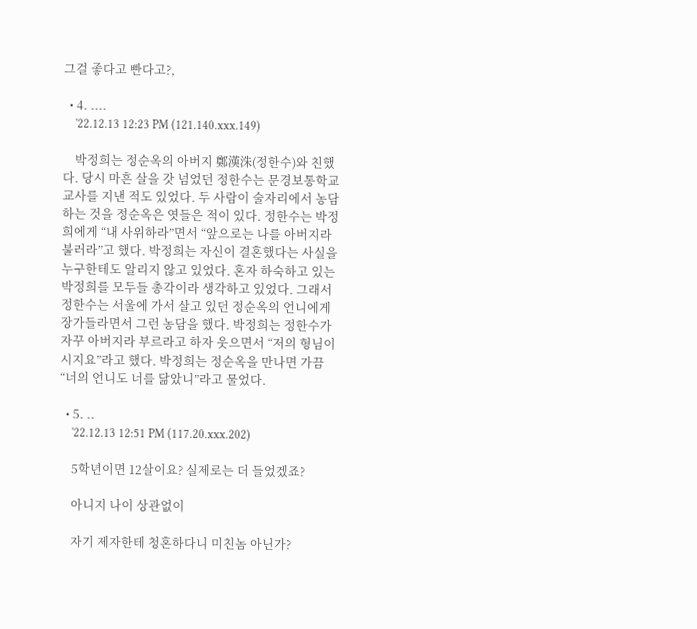그걸 좋다고 빤다고?,

  • 4. ....
    '22.12.13 12:23 PM (121.140.xxx.149)

    박정희는 정순옥의 아버지 鄭漢洙(정한수)와 친했다. 당시 마흔 살을 갓 넘었던 정한수는 문경보통학교 교사를 지낸 적도 있었다. 두 사람이 술자리에서 농담하는 것을 정순옥은 엿들은 적이 있다. 정한수는 박정희에게 “내 사위하라”면서 “앞으로는 나를 아버지라 불러라”고 했다. 박정희는 자신이 결혼했다는 사실을 누구한테도 알리지 않고 있었다. 혼자 하숙하고 있는 박정희를 모두들 총각이라 생각하고 있었다. 그래서 정한수는 서울에 가서 살고 있던 정순옥의 언니에게 장가들라면서 그런 농담을 했다. 박정희는 정한수가 자꾸 아버지라 부르라고 하자 웃으면서 “저의 형님이시지요”라고 했다. 박정희는 정순옥을 만나면 가끔 “너의 언니도 너를 닮았니”라고 물었다.

  • 5. ..
    '22.12.13 12:51 PM (117.20.xxx.202)

    5학년이면 12살이요? 실제로는 더 들었겠죠?

    아니지 나이 상관없이

    자기 제자한테 청혼하다니 미친놈 아닌가?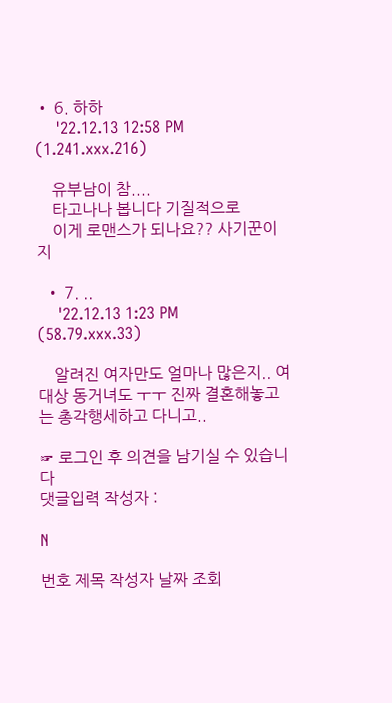• 6. 하하
    '22.12.13 12:58 PM (1.241.xxx.216)

    유부남이 참....
    타고나나 봅니다 기질적으로
    이게 로맨스가 되나요?? 사기꾼이지

  • 7. ..
    '22.12.13 1:23 PM (58.79.xxx.33)

    알려진 여자만도 얼마나 많은지.. 여대상 동거녀도 ㅜㅜ 진짜 결혼해놓고는 총각행세하고 다니고..

☞ 로그인 후 의견을 남기실 수 있습니다
댓글입력 작성자 :

N

번호 제목 작성자 날짜 조회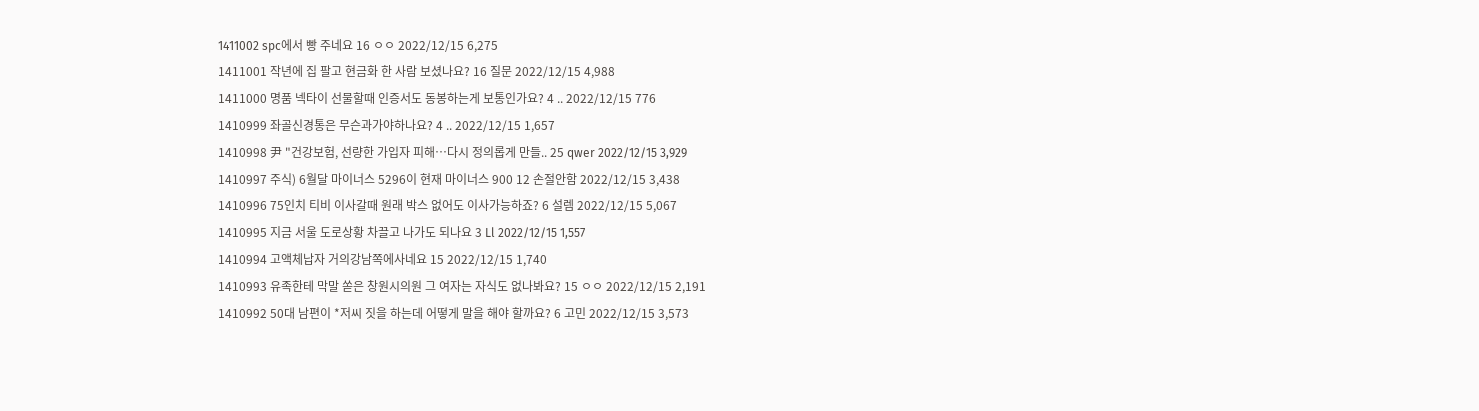1411002 spc에서 빵 주네요 16 ㅇㅇ 2022/12/15 6,275
1411001 작년에 집 팔고 현금화 한 사람 보셨나요? 16 질문 2022/12/15 4,988
1411000 명품 넥타이 선물할때 인증서도 동봉하는게 보통인가요? 4 .. 2022/12/15 776
1410999 좌골신경통은 무슨과가야하나요? 4 .. 2022/12/15 1,657
1410998 尹 "건강보험, 선량한 가입자 피해…다시 정의롭게 만들.. 25 qwer 2022/12/15 3,929
1410997 주식) 6월달 마이너스 5296이 현재 마이너스 900 12 손절안함 2022/12/15 3,438
1410996 75인치 티비 이사갈때 원래 박스 없어도 이사가능하죠? 6 설렘 2022/12/15 5,067
1410995 지금 서울 도로상황 차끌고 나가도 되나요 3 Ll 2022/12/15 1,557
1410994 고액체납자 거의강남쪽에사네요 15 2022/12/15 1,740
1410993 유족한테 막말 쏟은 창원시의원 그 여자는 자식도 없나봐요? 15 ㅇㅇ 2022/12/15 2,191
1410992 50대 남편이 *저씨 짓을 하는데 어떻게 말을 해야 할까요? 6 고민 2022/12/15 3,573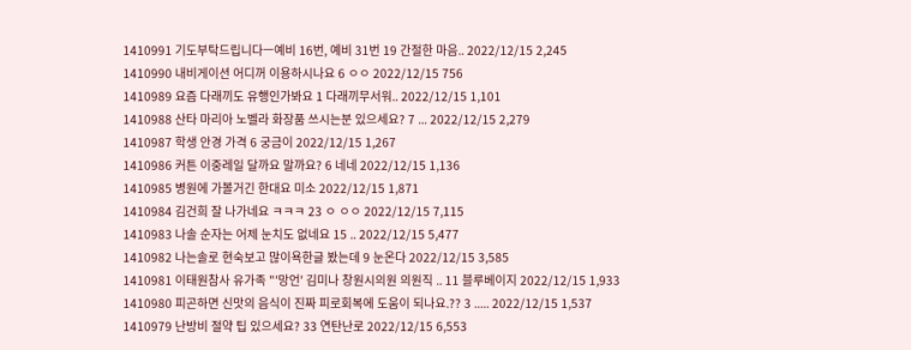1410991 기도부탁드립니다ㅡ예비 16번, 예비 31번 19 간절한 마음.. 2022/12/15 2,245
1410990 내비게이션 어디꺼 이용하시나요 6 ㅇㅇ 2022/12/15 756
1410989 요즘 다래끼도 유행인가봐요 1 다래끼무서워.. 2022/12/15 1,101
1410988 산타 마리아 노벨라 화장품 쓰시는분 있으세요? 7 ... 2022/12/15 2,279
1410987 학생 안경 가격 6 궁금이 2022/12/15 1,267
1410986 커튼 이중레일 달까요 말까요? 6 네네 2022/12/15 1,136
1410985 병원에 가볼거긴 한대요 미소 2022/12/15 1,871
1410984 김건희 잘 나가네요 ㅋㅋㅋ 23 ㅇ ㅇㅇ 2022/12/15 7,115
1410983 나솔 순자는 어제 눈치도 없네요 15 .. 2022/12/15 5,477
1410982 나는솔로 현숙보고 많이욕한글 봤는데 9 눈온다 2022/12/15 3,585
1410981 이태원참사 유가족 "'망언' 김미나 창원시의원 의원직 .. 11 블루베이지 2022/12/15 1,933
1410980 피곤하면 신맛의 음식이 진짜 피로회복에 도움이 되나요.?? 3 ..... 2022/12/15 1,537
1410979 난방비 절약 팁 있으세요? 33 연탄난로 2022/12/15 6,553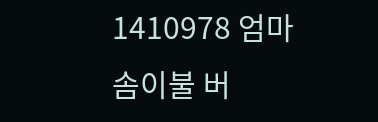1410978 엄마 솜이불 버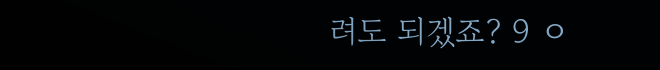려도 되겠죠? 9 ㅇ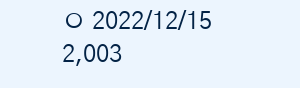ㅇ 2022/12/15 2,003